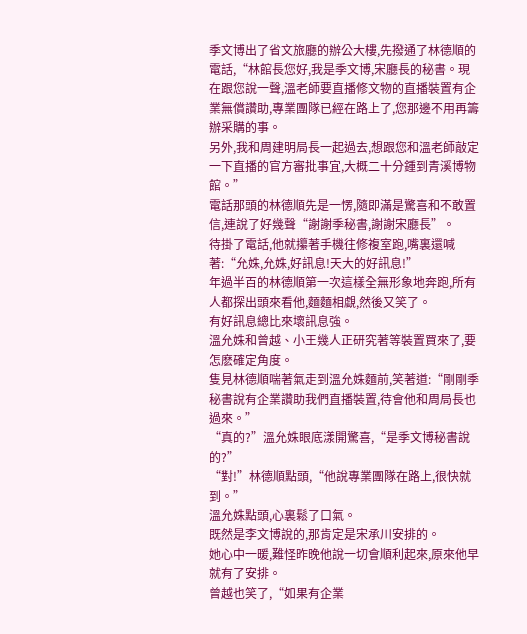季文博出了省文旅廳的辦公大樓,先撥通了林德順的電話,“林館長您好,我是季文博,宋廳長的秘書。現在跟您說一聲,溫老師要直播修文物的直播裝置有企業無償讚助,專業團隊已經在路上了,您那邊不用再籌辦采購的事。
另外,我和周建明局長一起過去,想跟您和溫老師敲定一下直播的官方審批事宜,大概二十分鍾到青溪博物館。”
電話那頭的林德順先是一愣,隨即滿是驚喜和不敢置信,連說了好幾聲“謝謝季秘書,謝謝宋廳長”。
待掛了電話,他就攥著手機往修複室跑,嘴裏還喊著:“允姝,允姝,好訊息!天大的好訊息!”
年過半百的林德順第一次這樣全無形象地奔跑,所有人都探出頭來看他,麵麵相覷,然後又笑了。
有好訊息總比來壞訊息強。
溫允姝和曾越、小王幾人正研究著等裝置買來了,要怎麽確定角度。
隻見林德順喘著氣走到溫允姝麵前,笑著道:“剛剛季秘書說有企業讚助我們直播裝置,待會他和周局長也過來。”
“真的?”溫允姝眼底漾開驚喜,“是季文博秘書說的?”
“對!”林德順點頭,“他說專業團隊在路上,很快就到。”
溫允姝點頭,心裏鬆了口氣。
既然是李文博說的,那肯定是宋承川安排的。
她心中一暖,難怪昨晚他說一切會順利起來,原來他早就有了安排。
曾越也笑了,“如果有企業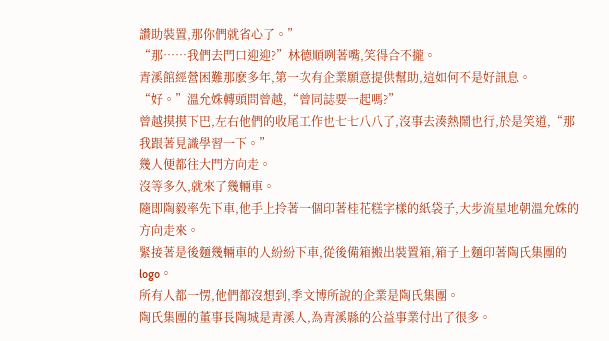讚助裝置,那你們就省心了。”
“那……我們去門口迎迎?”林德順咧著嘴,笑得合不攏。
青溪館經營困難那麽多年,第一次有企業願意提供幫助,這如何不是好訊息。
“好。”溫允姝轉頭問曾越,“曾同誌要一起嗎?”
曾越摸摸下巴,左右他們的收尾工作也七七八八了,沒事去湊熱鬧也行,於是笑道,“那我跟著見識學習一下。”
幾人便都往大門方向走。
沒等多久,就來了幾輛車。
隨即陶毅率先下車,他手上拎著一個印著桂花糕字樣的紙袋子,大步流星地朝溫允姝的方向走來。
緊接著是後麵幾輛車的人紛紛下車,從後備箱搬出裝置箱,箱子上麵印著陶氏集團的logo。
所有人都一愣,他們都沒想到,季文博所說的企業是陶氏集團。
陶氏集團的董事長陶城是青溪人,為青溪縣的公益事業付出了很多。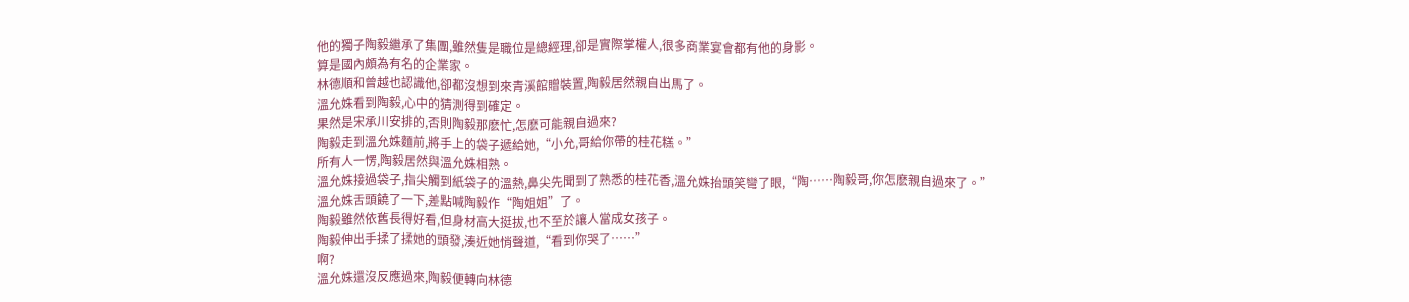他的獨子陶毅繼承了集團,雖然隻是職位是總經理,卻是實際掌權人,很多商業宴會都有他的身影。
算是國內頗為有名的企業家。
林德順和曾越也認識他,卻都沒想到來青溪館贈裝置,陶毅居然親自出馬了。
溫允姝看到陶毅,心中的猜測得到確定。
果然是宋承川安排的,否則陶毅那麽忙,怎麽可能親自過來?
陶毅走到溫允姝麵前,將手上的袋子遞給她,“小允,哥給你帶的桂花糕。”
所有人一愣,陶毅居然與溫允姝相熟。
溫允姝接過袋子,指尖觸到紙袋子的溫熱,鼻尖先聞到了熟悉的桂花香,溫允姝抬頭笑彎了眼,“陶……陶毅哥,你怎麽親自過來了。”
溫允姝舌頭饒了一下,差點喊陶毅作“陶姐姐”了。
陶毅雖然依舊長得好看,但身材高大挺拔,也不至於讓人當成女孩子。
陶毅伸出手揉了揉她的頭發,湊近她悄聲道,“看到你哭了……”
啊?
溫允姝還沒反應過來,陶毅便轉向林德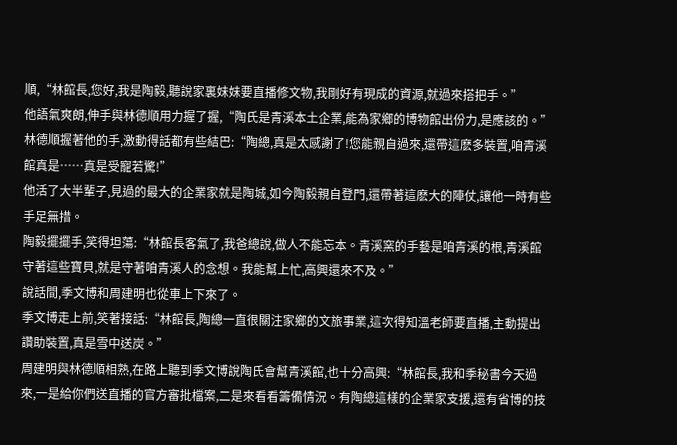順,“林館長,您好,我是陶毅,聽說家裏妹妹要直播修文物,我剛好有現成的資源,就過來搭把手。”
他語氣爽朗,伸手與林德順用力握了握,“陶氏是青溪本土企業,能為家鄉的博物館出份力,是應該的。”
林德順握著他的手,激動得話都有些結巴:“陶總,真是太感謝了!您能親自過來,還帶這麽多裝置,咱青溪館真是……真是受寵若驚!”
他活了大半輩子,見過的最大的企業家就是陶城,如今陶毅親自登門,還帶著這麽大的陣仗,讓他一時有些手足無措。
陶毅擺擺手,笑得坦蕩:“林館長客氣了,我爸總說,做人不能忘本。青溪窯的手藝是咱青溪的根,青溪館守著這些寶貝,就是守著咱青溪人的念想。我能幫上忙,高興還來不及。”
說話間,季文博和周建明也從車上下來了。
季文博走上前,笑著接話:“林館長,陶總一直很關注家鄉的文旅事業,這次得知溫老師要直播,主動提出讚助裝置,真是雪中送炭。”
周建明與林德順相熟,在路上聽到季文博說陶氏會幫青溪館,也十分高興:“林館長,我和季秘書今天過來,一是給你們送直播的官方審批檔案,二是來看看籌備情況。有陶總這樣的企業家支援,還有省博的技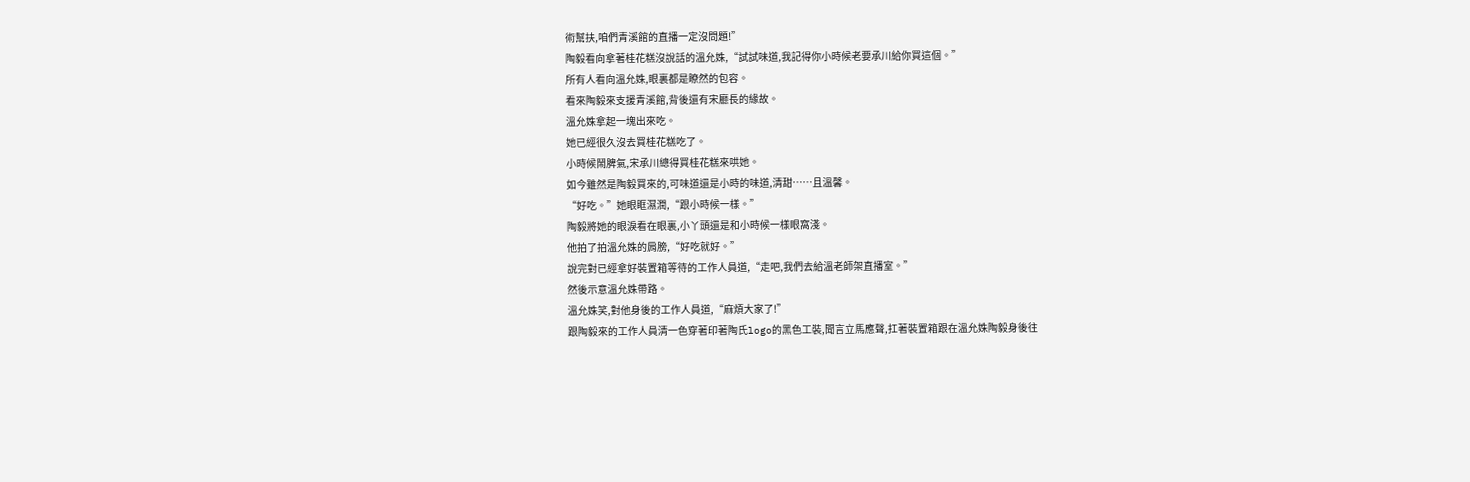術幫扶,咱們青溪館的直播一定沒問題!”
陶毅看向拿著桂花糕沒說話的溫允姝,“試試味道,我記得你小時候老要承川給你買這個。”
所有人看向溫允姝,眼裏都是瞭然的包容。
看來陶毅來支援青溪館,背後還有宋廳長的緣故。
溫允姝拿起一塊出來吃。
她已經很久沒去買桂花糕吃了。
小時候鬧脾氣,宋承川總得買桂花糕來哄她。
如今雖然是陶毅買來的,可味道還是小時的味道,清甜……且溫馨。
“好吃。”她眼眶濕潤,“跟小時候一樣。”
陶毅將她的眼淚看在眼裏,小丫頭還是和小時候一樣眼窩淺。
他拍了拍溫允姝的肩膀,“好吃就好。”
說完對已經拿好裝置箱等待的工作人員道,“走吧,我們去給溫老師架直播室。”
然後示意溫允姝帶路。
溫允姝笑,對他身後的工作人員道,“麻煩大家了!”
跟陶毅來的工作人員清一色穿著印著陶氏logo的黑色工裝,聞言立馬應聲,扛著裝置箱跟在溫允姝陶毅身後往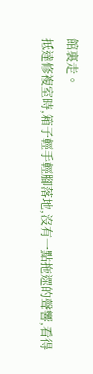館裏走。
抵達修複室時,箱子輕手輕腳落地,沒有一點拖遝的聲響,看得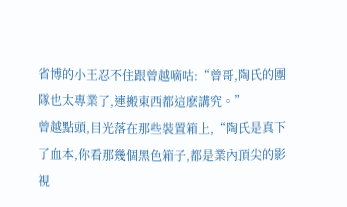省博的小王忍不住跟曾越嘀咕:“曾哥,陶氏的團隊也太專業了,連搬東西都這麽講究。”
曾越點頭,目光落在那些裝置箱上,“陶氏是真下了血本,你看那幾個黑色箱子,都是業內頂尖的影視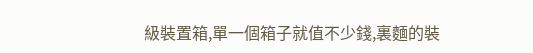級裝置箱,單一個箱子就值不少錢,裏麵的裝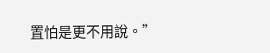置怕是更不用說。”